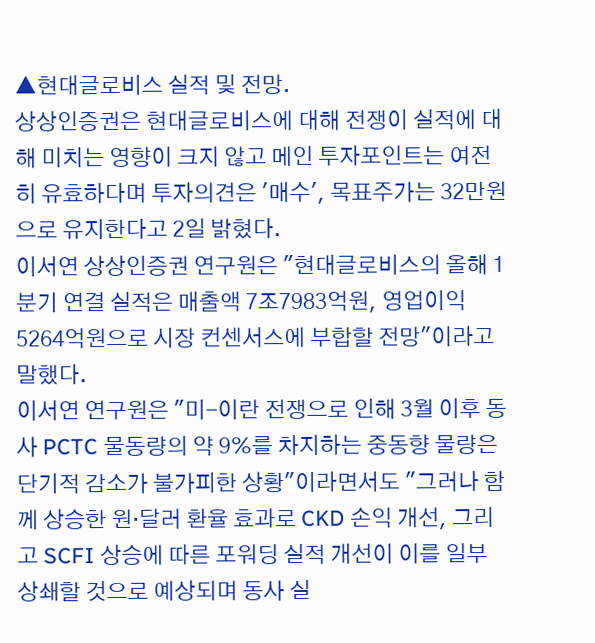▲현대글로비스 실적 및 전망.
상상인증권은 현대글로비스에 대해 전쟁이 실적에 대해 미치는 영향이 크지 않고 메인 투자포인트는 여전히 유효하다며 투자의견은 '매수', 목표주가는 32만원으로 유지한다고 2일 밝혔다.
이서연 상상인증권 연구원은 "현대글로비스의 올해 1분기 연결 실적은 매출액 7조7983억원, 영업이익 5264억원으로 시장 컨센서스에 부합할 전망"이라고 말했다.
이서연 연구원은 "미-이란 전쟁으로 인해 3월 이후 동사 PCTC 물동량의 약 9%를 차지하는 중동향 물량은 단기적 감소가 불가피한 상황"이라면서도 "그러나 함께 상승한 원·달러 환율 효과로 CKD 손익 개선, 그리고 SCFI 상승에 따른 포워딩 실적 개선이 이를 일부 상쇄할 것으로 예상되며 동사 실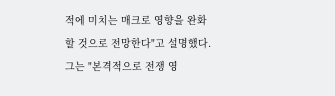적에 미치는 매크로 영향을 완화할 것으로 전망한다"고 설명했다.
그는 "본격적으로 전쟁 영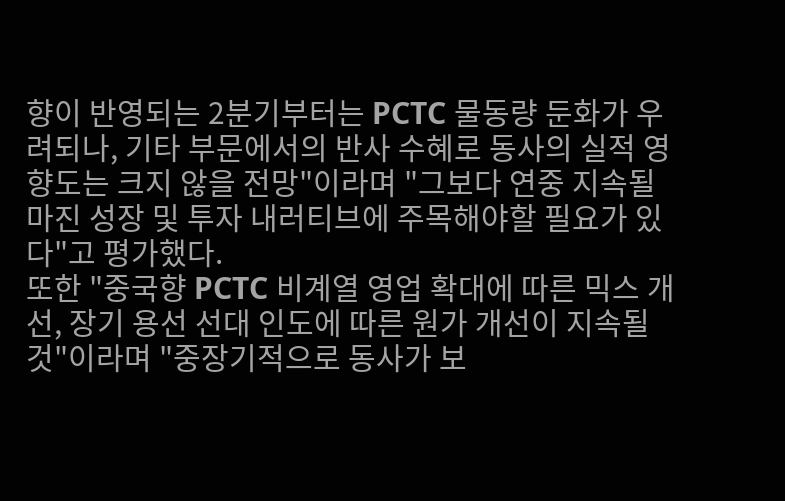향이 반영되는 2분기부터는 PCTC 물동량 둔화가 우려되나, 기타 부문에서의 반사 수혜로 동사의 실적 영향도는 크지 않을 전망"이라며 "그보다 연중 지속될 마진 성장 및 투자 내러티브에 주목해야할 필요가 있다"고 평가했다.
또한 "중국향 PCTC 비계열 영업 확대에 따른 믹스 개선, 장기 용선 선대 인도에 따른 원가 개선이 지속될 것"이라며 "중장기적으로 동사가 보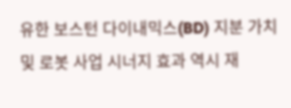유한 보스턴 다이내믹스(BD) 지분 가치 및 로봇 사업 시너지 효과 역시 재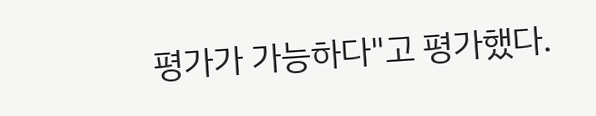평가가 가능하다"고 평가했다.